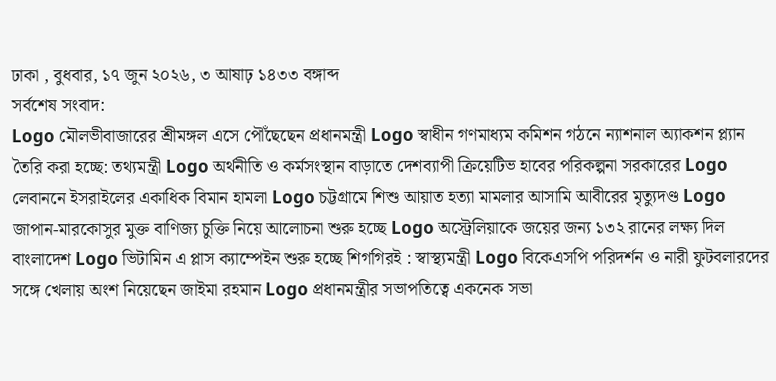ঢাকা , বুধবার, ১৭ জুন ২০২৬, ৩ আষাঢ় ১৪৩৩ বঙ্গাব্দ
সর্বশেষ সংবাদ:
Logo মৌলভীবাজারের শ্রীমঙ্গল এসে পৌঁছেছেন প্রধানমন্ত্রী Logo স্বাধীন গণমাধ্যম কমিশন গঠনে ন্যাশনাল অ্যাকশন প্ল্যান তৈরি করা হচ্ছে: তথ্যমন্ত্রী Logo অর্থনীতি ও কর্মসংস্থান বাড়াতে দেশব্যাপী ক্রিয়েটিভ হাবের পরিকল্পনা সরকারের Logo লেবাননে ইসরাইলের একাধিক বিমান হামলা Logo চট্টগ্রামে শিশু আয়াত হত্যা মামলার আসামি আবীরের মৃত্যুদণ্ড Logo জাপান-মারকোসুর মুক্ত বাণিজ্য চুক্তি নিয়ে আলোচনা শুরু হচ্ছে Logo অস্ট্রেলিয়াকে জয়ের জন্য ১৩২ রানের লক্ষ্য দিল বাংলাদেশ Logo ভিটামিন এ প্লাস ক্যাম্পেইন শুরু হচ্ছে শিগগিরই : স্বাস্থ্যমন্ত্রী Logo বিকেএসপি পরিদর্শন ও নারী ফুটবলারদের সঙ্গে খেলায় অংশ নিয়েছেন জাইমা রহমান Logo প্রধানমন্ত্রীর সভাপতিত্বে একনেক সভা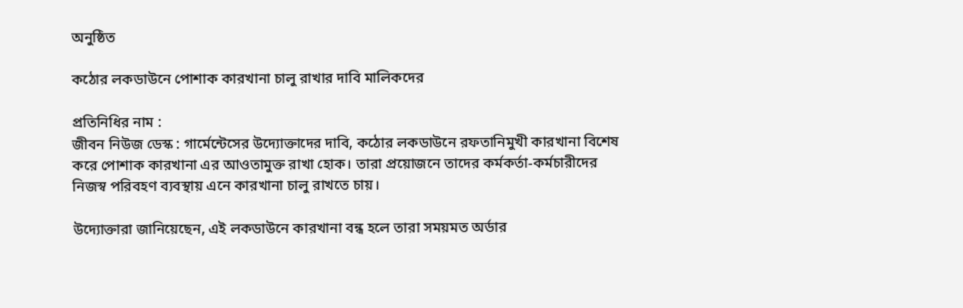অনুষ্ঠিত

কঠোর লকডাউনে পোশাক কারখানা চালু রাখার দাবি মালিকদের

প্রতিনিধির নাম :
জীবন নিউজ ডেস্ক : গার্মেন্টেসের উদ্যোক্তাদের দাবি, কঠোর লকডাউনে রফতানিমুখী কারখানা বিশেষ করে পোশাক কারখানা এর আওতামুক্ত রাখা হোক। তারা প্রয়োজনে তাদের কর্মকর্তা-কর্মচারীদের নিজস্ব পরিবহণ ব্যবস্থায় এনে কারখানা চালু রাখতে চায়।

উদ্যোক্তারা জানিয়েছেন, এই লকডাউনে কারখানা বন্ধ হলে তারা সময়মত অর্ডার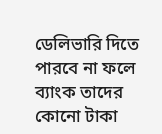ডেলিভারি দিতে পারবে না ফলে ব্যাংক তাদের কোনো টাকা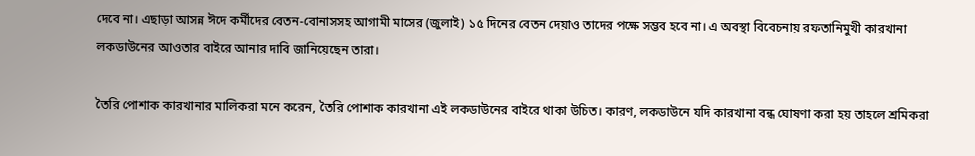দেবে না। এছাড়া আসন্ন ঈদে কর্মীদের বেতন-বোনাসসহ আগামী মাসের (জুলাই) ১৫ দিনের বেতন দেয়াও তাদের পক্ষে সম্ভব হবে না। এ অবস্থা বিবেচনায় রফতানিমুখী কারখানা লকডাউনের আওতার বাইরে আনার দাবি জানিয়েছেন তারা।

তৈরি পোশাক কারখানার মালিকরা মনে করেন, তৈরি পোশাক কারখানা এই লকডাউনের বাইরে থাকা উচিত। কারণ, লকডাউনে যদি কারখানা বন্ধ ঘোষণা করা হয় তাহলে শ্রমিকরা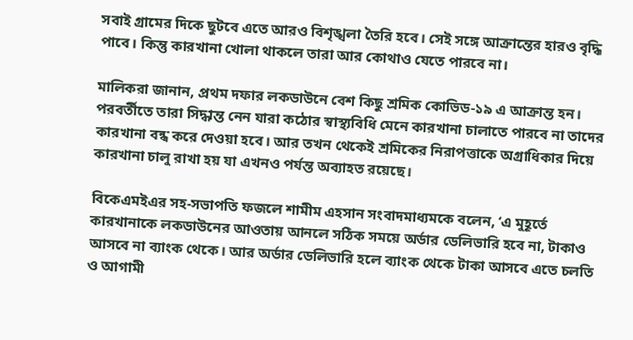সবাই গ্রামের দিকে ছুটবে এতে আরও বিশৃঙ্খলা তৈরি হবে। সেই সঙ্গে আক্রান্তের হারও বৃদ্ধি পাবে। কিন্তু কারখানা খোলা থাকলে তারা আর কোথাও যেতে পারবে না।

মালিকরা জানান, প্রথম দফার লকডাউনে বেশ কিছু শ্রমিক কোভিড-১৯ এ আক্রান্ত হন। পরবর্তীতে তারা সিদ্ধান্ত নেন যারা কঠোর স্বাস্থ্যবিধি মেনে কারখানা চালাতে পারবে না তাদের কারখানা বন্ধ করে দেওয়া হবে। আর তখন থেকেই শ্রমিকের নিরাপত্তাকে অগ্রাধিকার দিয়ে কারখানা চালু রাখা হয় যা এখনও পর্যন্ত অব্যাহত রয়েছে।

বিকেএমইএর সহ-সভাপতি ফজলে শামীম এহসান সংবাদমাধ্যমকে বলেন, ‘এ মুহূর্তে কারখানাকে লকডাউনের আওতায় আনলে সঠিক সময়ে অর্ডার ডেলিভারি হবে না, টাকাও আসবে না ব্যাংক থেকে। আর অর্ডার ডেলিভারি হলে ব্যাংক থেকে টাকা আসবে এতে চলতি ও আগামী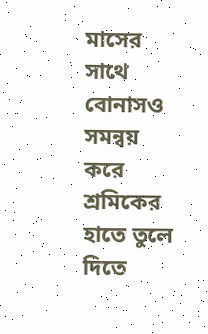মাসের সাথে বোনাসও সমন্বয় করে শ্রমিকের হাতে তুলে দিতে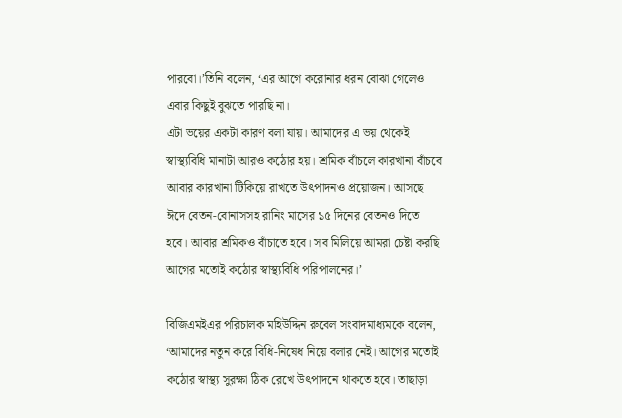পারবো।’তিনি বলেন, ‘এর আগে করোনার ধরন বোঝা গেলেও এবার কিছুই বুঝতে পারছি না।
এটা ভয়ের একটা কারণ বলা যায়। আমাদের এ ভয় থেকেই স্বাস্থ্যবিধি মানাটা আরও কঠোর হয়। শ্রমিক বাঁচলে কারখানা বাঁচবে আবার কারখানা টিকিয়ে রাখতে উৎপাদনও প্রয়োজন। আসছে ঈদে বেতন-বোনাসসহ রানিং মাসের ১৫ দিনের বেতনও দিতে হবে। আবার শ্রমিকও বাঁচাতে হবে। সব মিলিয়ে আমরা চেষ্টা করছি আগের মতোই কঠোর স্বাস্থ্যবিধি পরিপালনের।’

বিজিএমইএর পরিচালক মহিউদ্দিন রুবেল সংবাদমাধ্যমকে বলেন, ‘আমাদের নতুন করে বিধি-নিষেধ নিয়ে বলার নেই। আগের মতোই কঠোর স্বাস্থ্য সুরক্ষা ঠিক রেখে উৎপাদনে থাকতে হবে। তাছাড়া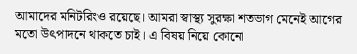আমাদের মনিটরিংও রয়েছে। আমরা স্বাস্থ্য সুরক্ষা শতভাগ মেনেই আগের মতো উৎপাদনে থাকতে চাই। এ বিষয় নিয়ে কোনো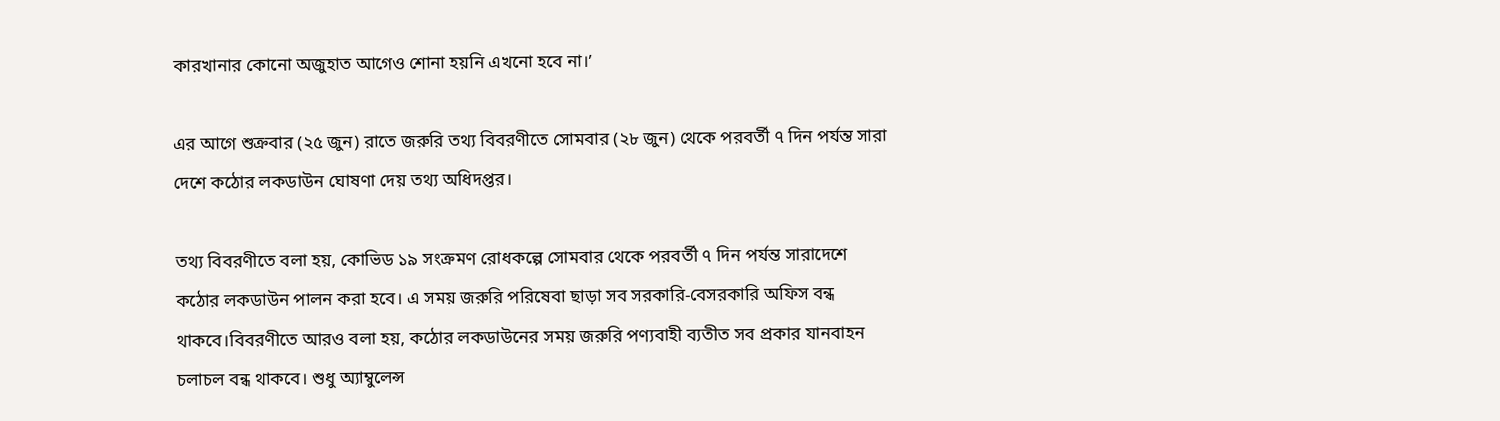কারখানার কোনো অজুহাত আগেও শোনা হয়নি এখনো হবে না।’

এর আগে শুক্রবার (২৫ জুন) রাতে জরুরি তথ্য বিবরণীতে সোমবার (২৮ জুন) থেকে পরবর্তী ৭ দিন পর্যন্ত সারা দেশে কঠোর লকডাউন ঘোষণা দেয় তথ্য অধিদপ্তর।

তথ্য বিবরণীতে বলা হয়, কোভিড ১৯ সংক্রমণ রোধকল্পে সোমবার থেকে পরবর্তী ৭ দিন পর্যন্ত সারাদেশে কঠোর লকডাউন পালন করা হবে। এ সময় জরুরি পরিষেবা ছাড়া সব সরকারি-বেসরকারি অফিস বন্ধ থাকবে।বিবরণীতে আরও বলা হয়, কঠোর লকডাউনের সময় জরুরি পণ্যবাহী ব্যতীত সব প্রকার যানবাহন চলাচল বন্ধ থাকবে। শুধু অ্যাম্বুলেন্স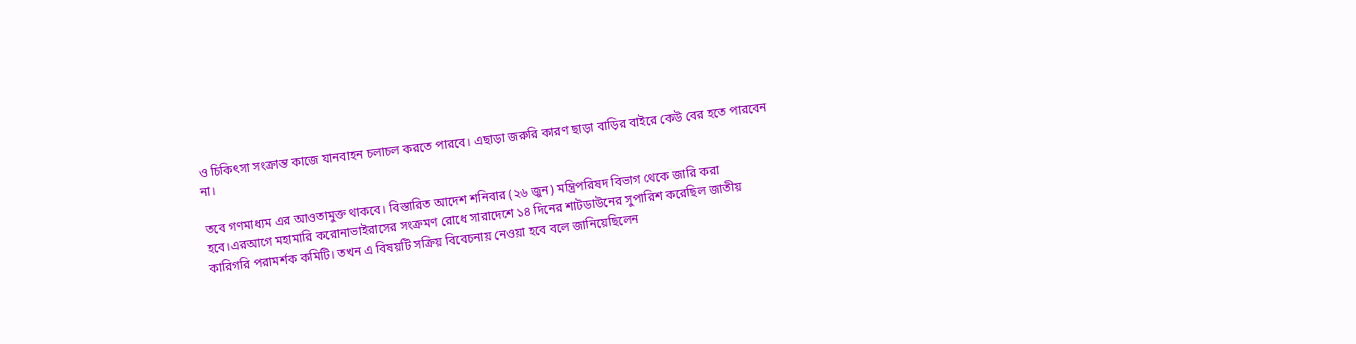ও চিকিৎসা সংক্রান্ত কাজে যানবাহন চলাচল করতে পারবে। এছাড়া জরুরি কারণ ছাড়া বাড়ির বাইরে কেউ বের হতে পারবেন না।

তবে গণমাধ্যম এর আওতামুক্ত থাকবে। বিস্তারিত আদেশ শনিবার (২৬ জুন) মন্ত্রিপরিষদ বিভাগ থেকে জারি করা হবে।এরআগে মহামারি করোনাভাইরাসের সংক্রমণ রোধে সারাদেশে ১৪ দিনের শাটডাউনের সুপারিশ করেছিল জাতীয় কারিগরি পরামর্শক কমিটি। তখন এ বিষয়টি সক্রিয় বিবেচনায় নেওয়া হবে বলে জানিয়েছিলেন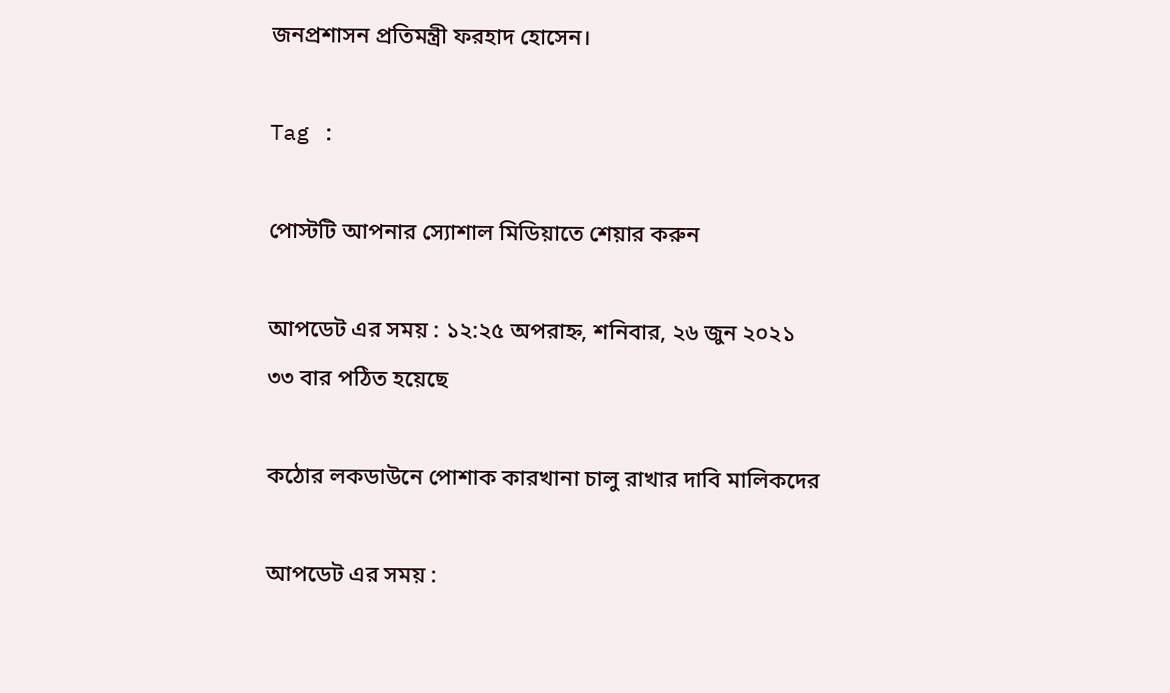জনপ্রশাসন প্রতিমন্ত্রী ফরহাদ হোসেন।

Tag :

পোস্টটি আপনার স্যোশাল মিডিয়াতে শেয়ার করুন

আপডেট এর সময় : ১২:২৫ অপরাহ্ন, শনিবার, ২৬ জুন ২০২১
৩৩ বার পঠিত হয়েছে

কঠোর লকডাউনে পোশাক কারখানা চালু রাখার দাবি মালিকদের

আপডেট এর সময় :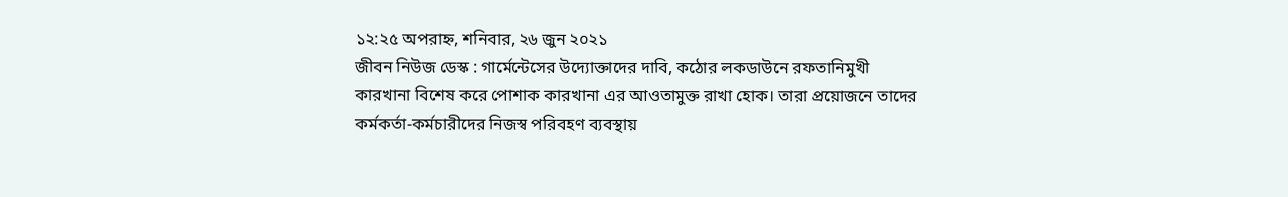১২:২৫ অপরাহ্ন, শনিবার, ২৬ জুন ২০২১
জীবন নিউজ ডেস্ক : গার্মেন্টেসের উদ্যোক্তাদের দাবি, কঠোর লকডাউনে রফতানিমুখী কারখানা বিশেষ করে পোশাক কারখানা এর আওতামুক্ত রাখা হোক। তারা প্রয়োজনে তাদের কর্মকর্তা-কর্মচারীদের নিজস্ব পরিবহণ ব্যবস্থায়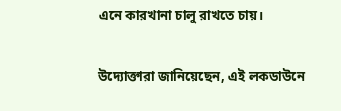এনে কারখানা চালু রাখতে চায়।

উদ্যোক্তারা জানিয়েছেন, এই লকডাউনে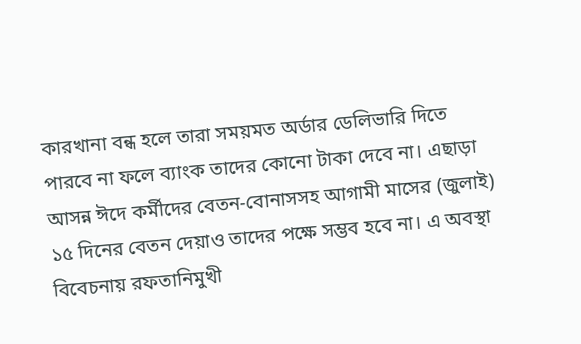কারখানা বন্ধ হলে তারা সময়মত অর্ডার ডেলিভারি দিতে পারবে না ফলে ব্যাংক তাদের কোনো টাকা দেবে না। এছাড়া আসন্ন ঈদে কর্মীদের বেতন-বোনাসসহ আগামী মাসের (জুলাই) ১৫ দিনের বেতন দেয়াও তাদের পক্ষে সম্ভব হবে না। এ অবস্থা বিবেচনায় রফতানিমুখী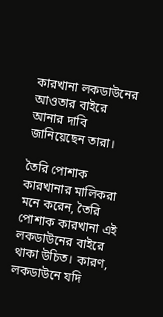কারখানা লকডাউনের আওতার বাইরে আনার দাবি জানিয়েছেন তারা।

তৈরি পোশাক কারখানার মালিকরা মনে করেন, তৈরি পোশাক কারখানা এই লকডাউনের বাইরে থাকা উচিত। কারণ, লকডাউনে যদি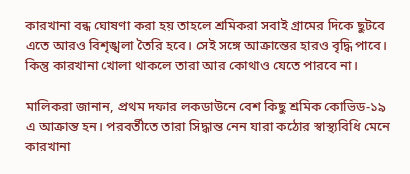কারখানা বন্ধ ঘোষণা করা হয় তাহলে শ্রমিকরা সবাই গ্রামের দিকে ছুটবে এতে আরও বিশৃঙ্খলা তৈরি হবে। সেই সঙ্গে আক্রান্তের হারও বৃদ্ধি পাবে। কিন্তু কারখানা খোলা থাকলে তারা আর কোথাও যেতে পারবে না।

মালিকরা জানান, প্রথম দফার লকডাউনে বেশ কিছু শ্রমিক কোভিড-১৯ এ আক্রান্ত হন। পরবর্তীতে তারা সিদ্ধান্ত নেন যারা কঠোর স্বাস্থ্যবিধি মেনে কারখানা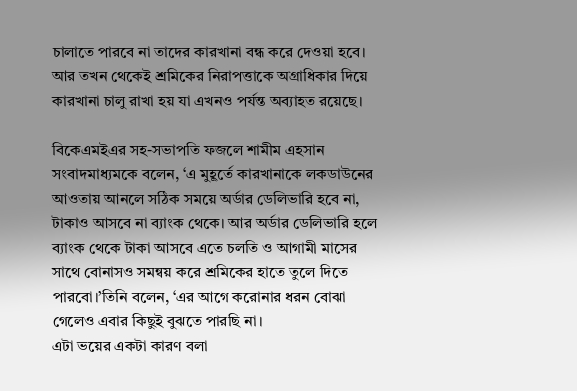চালাতে পারবে না তাদের কারখানা বন্ধ করে দেওয়া হবে। আর তখন থেকেই শ্রমিকের নিরাপত্তাকে অগ্রাধিকার দিয়ে কারখানা চালু রাখা হয় যা এখনও পর্যন্ত অব্যাহত রয়েছে।

বিকেএমইএর সহ-সভাপতি ফজলে শামীম এহসান সংবাদমাধ্যমকে বলেন, ‘এ মুহূর্তে কারখানাকে লকডাউনের আওতায় আনলে সঠিক সময়ে অর্ডার ডেলিভারি হবে না, টাকাও আসবে না ব্যাংক থেকে। আর অর্ডার ডেলিভারি হলে ব্যাংক থেকে টাকা আসবে এতে চলতি ও আগামী মাসের সাথে বোনাসও সমন্বয় করে শ্রমিকের হাতে তুলে দিতে পারবো।’তিনি বলেন, ‘এর আগে করোনার ধরন বোঝা গেলেও এবার কিছুই বুঝতে পারছি না।
এটা ভয়ের একটা কারণ বলা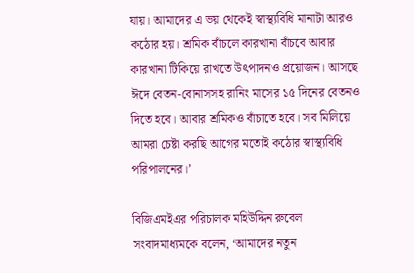যায়। আমাদের এ ভয় থেকেই স্বাস্থ্যবিধি মানাটা আরও কঠোর হয়। শ্রমিক বাঁচলে কারখানা বাঁচবে আবার কারখানা টিকিয়ে রাখতে উৎপাদনও প্রয়োজন। আসছে ঈদে বেতন-বোনাসসহ রানিং মাসের ১৫ দিনের বেতনও দিতে হবে। আবার শ্রমিকও বাঁচাতে হবে। সব মিলিয়ে আমরা চেষ্টা করছি আগের মতোই কঠোর স্বাস্থ্যবিধি পরিপালনের।’

বিজিএমইএর পরিচালক মহিউদ্দিন রুবেল সংবাদমাধ্যমকে বলেন, ‘আমাদের নতুন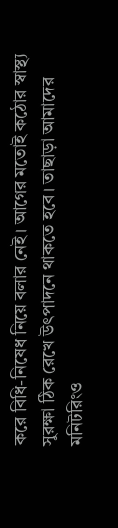করে বিধি-নিষেধ নিয়ে বলার নেই। আগের মতোই কঠোর স্বাস্থ্য সুরক্ষা ঠিক রেখে উৎপাদনে থাকতে হবে। তাছাড়া আমাদের মনিটরিংও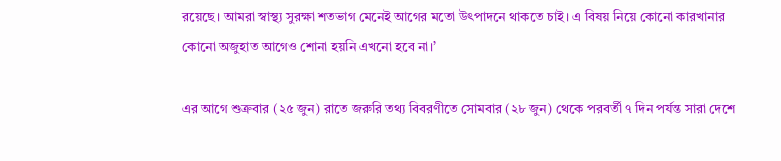রয়েছে। আমরা স্বাস্থ্য সুরক্ষা শতভাগ মেনেই আগের মতো উৎপাদনে থাকতে চাই। এ বিষয় নিয়ে কোনো কারখানার কোনো অজুহাত আগেও শোনা হয়নি এখনো হবে না।’

এর আগে শুক্রবার (২৫ জুন) রাতে জরুরি তথ্য বিবরণীতে সোমবার (২৮ জুন) থেকে পরবর্তী ৭ দিন পর্যন্ত সারা দেশে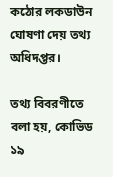কঠোর লকডাউন ঘোষণা দেয় তথ্য অধিদপ্তর।

তথ্য বিবরণীতে বলা হয়, কোভিড ১৯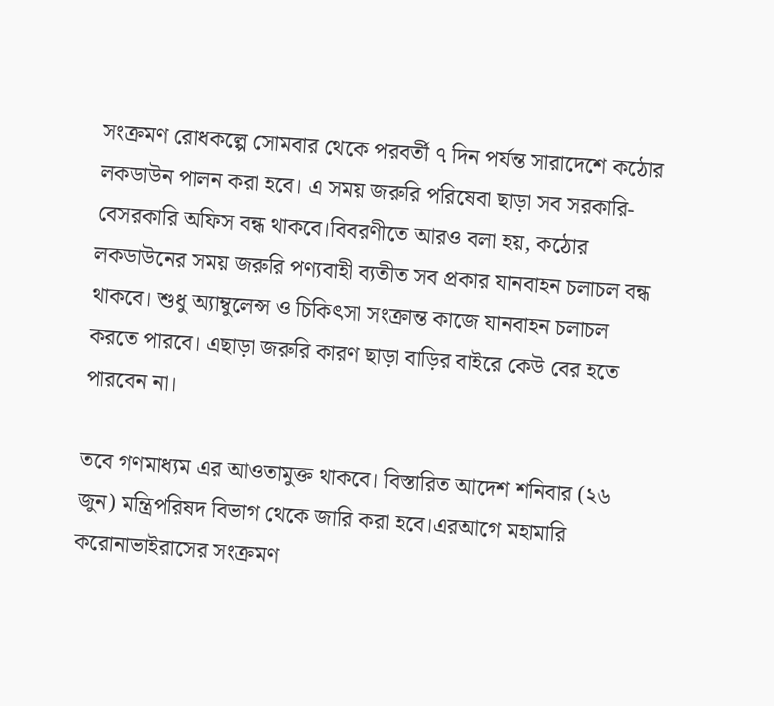সংক্রমণ রোধকল্পে সোমবার থেকে পরবর্তী ৭ দিন পর্যন্ত সারাদেশে কঠোর লকডাউন পালন করা হবে। এ সময় জরুরি পরিষেবা ছাড়া সব সরকারি-বেসরকারি অফিস বন্ধ থাকবে।বিবরণীতে আরও বলা হয়, কঠোর লকডাউনের সময় জরুরি পণ্যবাহী ব্যতীত সব প্রকার যানবাহন চলাচল বন্ধ থাকবে। শুধু অ্যাম্বুলেন্স ও চিকিৎসা সংক্রান্ত কাজে যানবাহন চলাচল করতে পারবে। এছাড়া জরুরি কারণ ছাড়া বাড়ির বাইরে কেউ বের হতে পারবেন না।

তবে গণমাধ্যম এর আওতামুক্ত থাকবে। বিস্তারিত আদেশ শনিবার (২৬ জুন) মন্ত্রিপরিষদ বিভাগ থেকে জারি করা হবে।এরআগে মহামারি করোনাভাইরাসের সংক্রমণ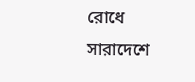রোধে সারাদেশে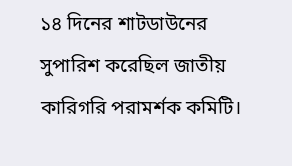১৪ দিনের শাটডাউনের সুপারিশ করেছিল জাতীয় কারিগরি পরামর্শক কমিটি।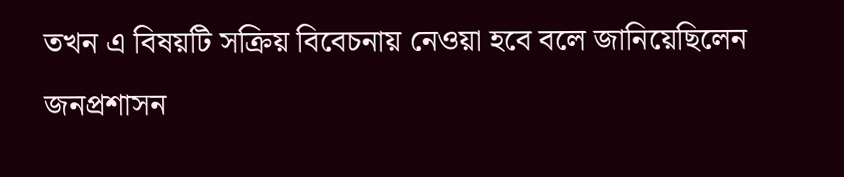তখন এ বিষয়টি সক্রিয় বিবেচনায় নেওয়া হবে বলে জানিয়েছিলেন জনপ্রশাসন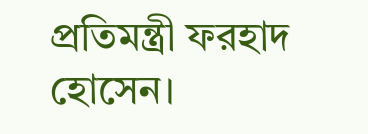প্রতিমন্ত্রী ফরহাদ হোসেন।